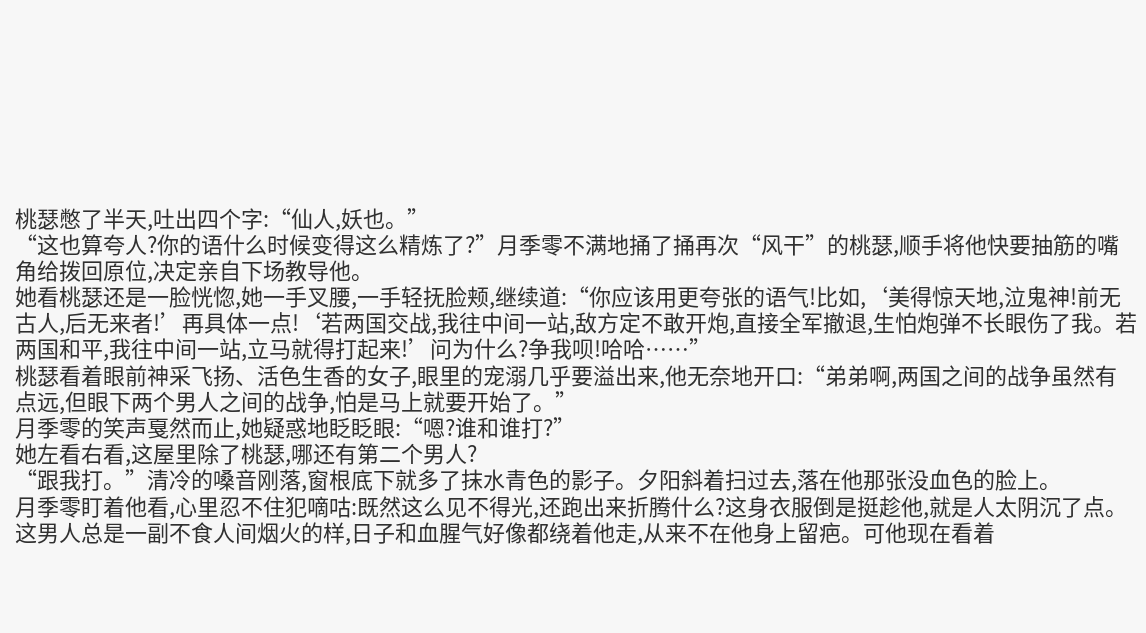桃瑟憋了半天,吐出四个字:“仙人,妖也。”
“这也算夸人?你的语什么时候变得这么精炼了?”月季零不满地捅了捅再次“风干”的桃瑟,顺手将他快要抽筋的嘴角给拨回原位,决定亲自下场教导他。
她看桃瑟还是一脸恍惚,她一手叉腰,一手轻抚脸颊,继续道:“你应该用更夸张的语气!比如,‘美得惊天地,泣鬼神!前无古人,后无来者!’再具体一点!‘若两国交战,我往中间一站,敌方定不敢开炮,直接全军撤退,生怕炮弹不长眼伤了我。若两国和平,我往中间一站,立马就得打起来!’问为什么?争我呗!哈哈……”
桃瑟看着眼前神采飞扬、活色生香的女子,眼里的宠溺几乎要溢出来,他无奈地开口:“弟弟啊,两国之间的战争虽然有点远,但眼下两个男人之间的战争,怕是马上就要开始了。”
月季零的笑声戛然而止,她疑惑地眨眨眼:“嗯?谁和谁打?”
她左看右看,这屋里除了桃瑟,哪还有第二个男人?
“跟我打。”清冷的嗓音刚落,窗根底下就多了抹水青色的影子。夕阳斜着扫过去,落在他那张没血色的脸上。
月季零盯着他看,心里忍不住犯嘀咕:既然这么见不得光,还跑出来折腾什么?这身衣服倒是挺趁他,就是人太阴沉了点。
这男人总是一副不食人间烟火的样,日子和血腥气好像都绕着他走,从来不在他身上留疤。可他现在看着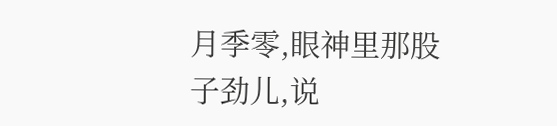月季零,眼神里那股子劲儿,说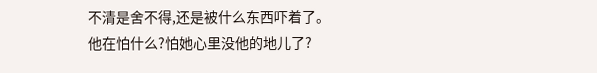不清是舍不得,还是被什么东西吓着了。
他在怕什么?怕她心里没他的地儿了?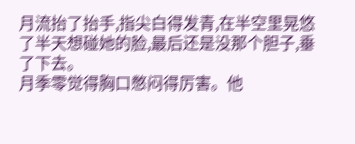月流抬了抬手,指尖白得发青,在半空里晃悠了半天想碰她的脸,最后还是没那个胆子,垂了下去。
月季零觉得胸口憋闷得厉害。他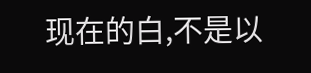现在的白,不是以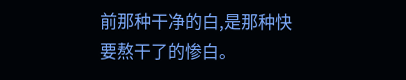前那种干净的白,是那种快要熬干了的惨白。